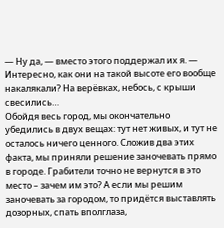— Ну да, — вместо этого поддержал их я. — Интересно, как они на такой высоте его вообще накалякали? На верёвках, небось, с крыши свесились…
Обойдя весь город, мы окончательно убедились в двух вещах: тут нет живых, и тут не осталось ничего ценного. Сложив два этих факта, мы приняли решение заночевать прямо в городе. Грабители точно не вернутся в это место – зачем им это? А если мы решим заночевать за городом, то придётся выставлять дозорных, спать вполглаза,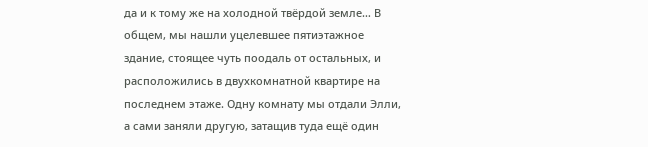да и к тому же на холодной твёрдой земле… В общем, мы нашли уцелевшее пятиэтажное здание, стоящее чуть поодаль от остальных, и расположились в двухкомнатной квартире на последнем этаже. Одну комнату мы отдали Элли, а сами заняли другую, затащив туда ещё один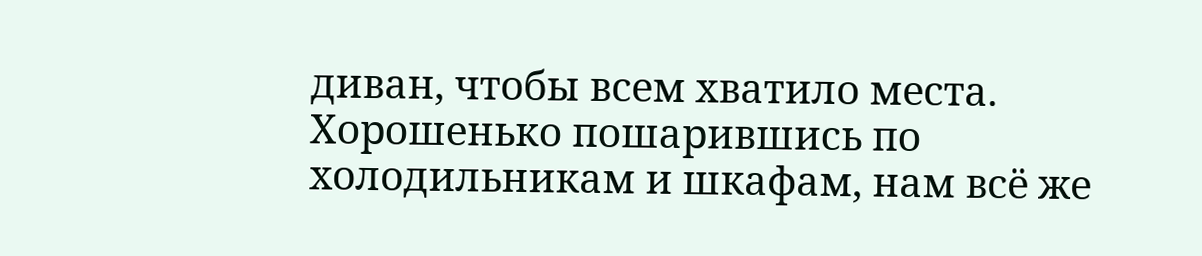диван, чтобы всем хватило места. Хорошенько пошарившись по холодильникам и шкафам, нам всё же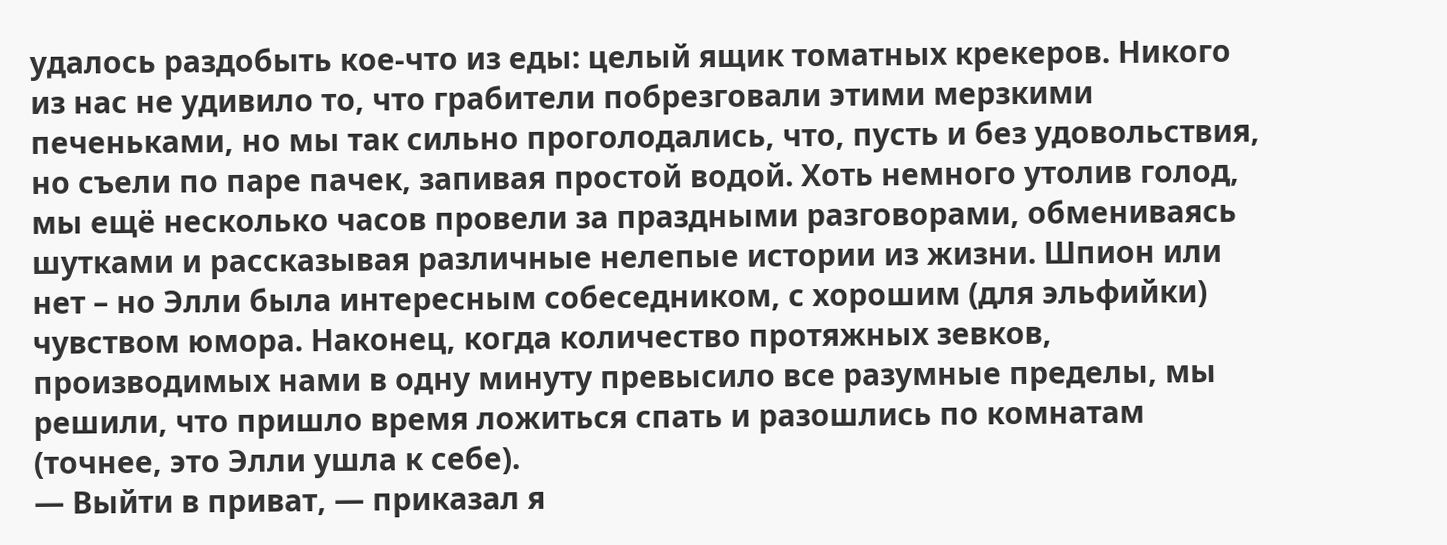удалось раздобыть кое-что из еды: целый ящик томатных крекеров. Никого из нас не удивило то, что грабители побрезговали этими мерзкими печеньками, но мы так сильно проголодались, что, пусть и без удовольствия, но съели по паре пачек, запивая простой водой. Хоть немного утолив голод, мы ещё несколько часов провели за праздными разговорами, обмениваясь шутками и рассказывая различные нелепые истории из жизни. Шпион или нет – но Элли была интересным собеседником, с хорошим (для эльфийки) чувством юмора. Наконец, когда количество протяжных зевков, производимых нами в одну минуту превысило все разумные пределы, мы решили, что пришло время ложиться спать и разошлись по комнатам (точнее, это Элли ушла к себе).
— Выйти в приват, — приказал я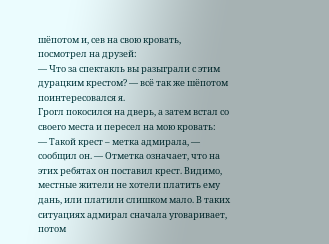шёпотом и, сев на свою кровать, посмотрел на друзей:
— Что за спектакль вы разыграли с этим дурацким крестом? — всё так же шёпотом поинтересовался я.
Грогл покосился на дверь, а затем встал со своего места и пересел на мою кровать:
— Такой крест – метка адмирала, — сообщил он. — Отметка означает, что на этих ребятах он поставил крест. Видимо, местные жители не хотели платить ему дань, или платили слишком мало. В таких ситуациях адмирал сначала уговаривает, потом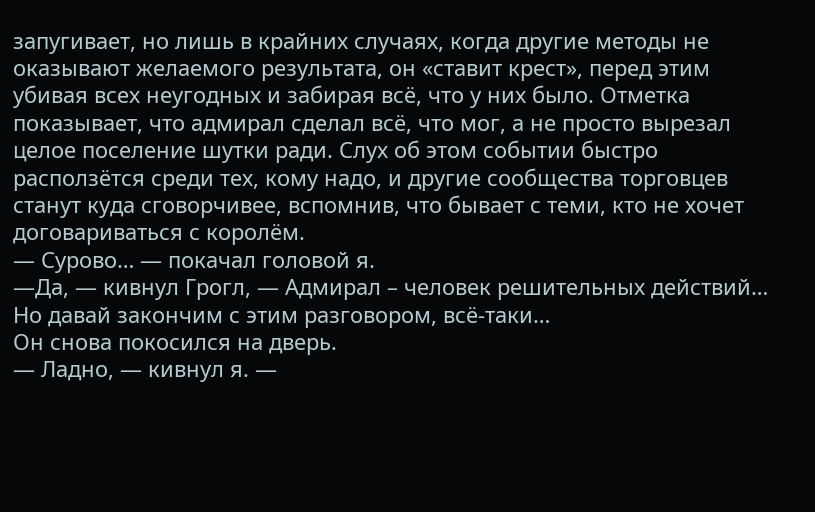запугивает, но лишь в крайних случаях, когда другие методы не оказывают желаемого результата, он «ставит крест», перед этим убивая всех неугодных и забирая всё, что у них было. Отметка показывает, что адмирал сделал всё, что мог, а не просто вырезал целое поселение шутки ради. Слух об этом событии быстро расползётся среди тех, кому надо, и другие сообщества торговцев станут куда сговорчивее, вспомнив, что бывает с теми, кто не хочет договариваться с королём.
— Сурово… — покачал головой я.
—Да, — кивнул Грогл, — Адмирал – человек решительных действий… Но давай закончим с этим разговором, всё-таки…
Он снова покосился на дверь.
— Ладно, — кивнул я. —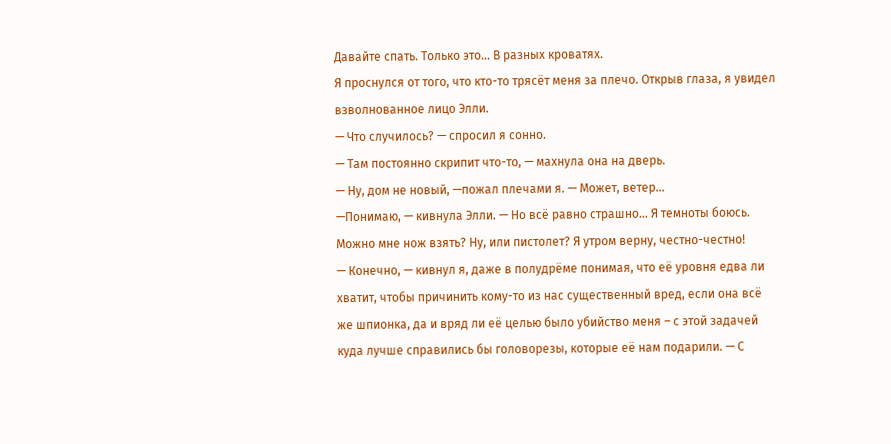Давайте спать. Только это… В разных кроватях.
Я проснулся от того, что кто-то трясёт меня за плечо. Открыв глаза, я увидел взволнованное лицо Элли.
— Что случилось? — спросил я сонно.
— Там постоянно скрипит что-то, — махнула она на дверь.
— Ну, дом не новый, —пожал плечами я. — Может, ветер…
—Понимаю, — кивнула Элли. — Но всё равно страшно… Я темноты боюсь. Можно мне нож взять? Ну, или пистолет? Я утром верну, честно-честно!
— Конечно, — кивнул я, даже в полудрёме понимая, что её уровня едва ли хватит, чтобы причинить кому-то из нас существенный вред, если она всё же шпионка, да и вряд ли её целью было убийство меня – с этой задачей куда лучше справились бы головорезы, которые её нам подарили. — С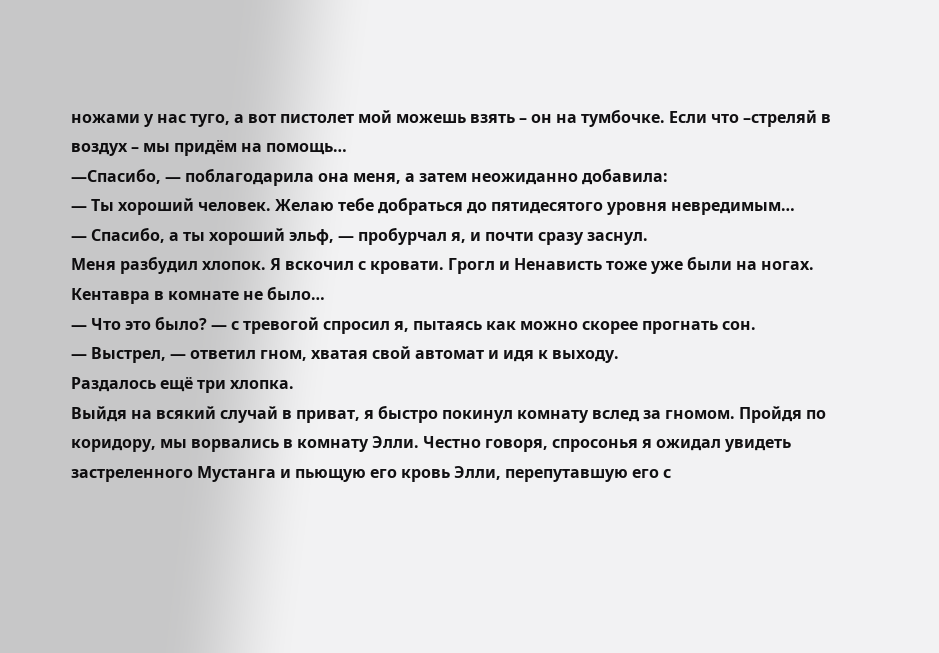ножами у нас туго, а вот пистолет мой можешь взять – он на тумбочке. Если что –стреляй в воздух – мы придём на помощь…
—Спасибо, — поблагодарила она меня, а затем неожиданно добавила:
— Ты хороший человек. Желаю тебе добраться до пятидесятого уровня невредимым…
— Спасибо, а ты хороший эльф, — пробурчал я, и почти сразу заснул.
Меня разбудил хлопок. Я вскочил с кровати. Грогл и Ненависть тоже уже были на ногах. Кентавра в комнате не было…
— Что это было? — с тревогой спросил я, пытаясь как можно скорее прогнать сон.
— Выстрел, — ответил гном, хватая свой автомат и идя к выходу.
Раздалось ещё три хлопка.
Выйдя на всякий случай в приват, я быстро покинул комнату вслед за гномом. Пройдя по коридору, мы ворвались в комнату Элли. Честно говоря, спросонья я ожидал увидеть застреленного Мустанга и пьющую его кровь Элли, перепутавшую его с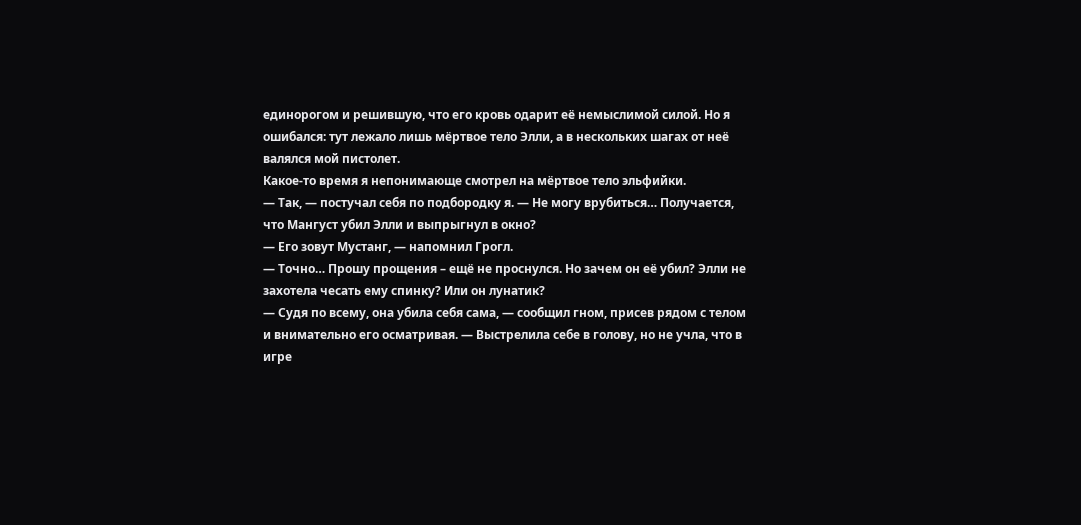единорогом и решившую, что его кровь одарит её немыслимой силой. Но я ошибался: тут лежало лишь мёртвое тело Элли, а в нескольких шагах от неё валялся мой пистолет.
Какое-то время я непонимающе смотрел на мёртвое тело эльфийки.
— Так, — постучал себя по подбородку я. — Не могу врубиться… Получается, что Мангуст убил Элли и выпрыгнул в окно?
— Его зовут Мустанг, — напомнил Грогл.
— Точно… Прошу прощения – ещё не проснулся. Но зачем он её убил? Элли не захотела чесать ему спинку? Или он лунатик?
— Судя по всему, она убила себя сама, — сообщил гном, присев рядом с телом и внимательно его осматривая. — Выстрелила себе в голову, но не учла, что в игре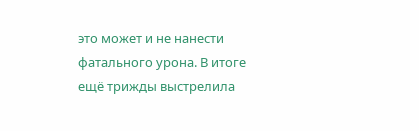это может и не нанести фатального урона. В итоге ещё трижды выстрелила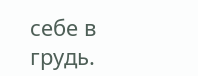себе в грудь.